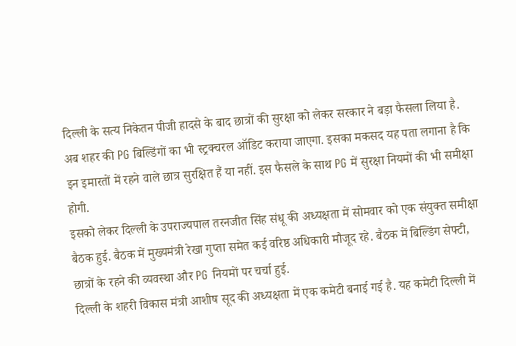दिल्ली के सत्य निकेतन पीजी हादसे के बाद छात्रों की सुरक्षा को लेकर सरकार ने बड़ा फैसला लिया है. अब शहर की PG बिल्डिंगों का भी स्ट्रक्चरल ऑडिट कराया जाएगा. इसका मकसद यह पता लगाना है कि इन इमारतों में रहने वाले छात्र सुरक्षित हैं या नहीं. इस फैसले के साथ PG में सुरक्षा नियमों की भी समीक्षा होगी.
इसको लेकर दिल्ली के उपराज्यपाल तरनजीत सिंह संधू की अध्यक्षता में सोमवार को एक संयुक्त समीक्षा बैठक हुई. बैठक में मुख्यमंत्री रेखा गुप्ता समेत कई वरिष्ठ अधिकारी मौजूद रहे. बैठक में बिल्डिंग सेफ्टी, छात्रों के रहने की व्यवस्था और PG नियमों पर चर्चा हुई.
दिल्ली के शहरी विकास मंत्री आशीष सूद की अध्यक्षता में एक कमेटी बनाई गई है. यह कमेटी दिल्ली में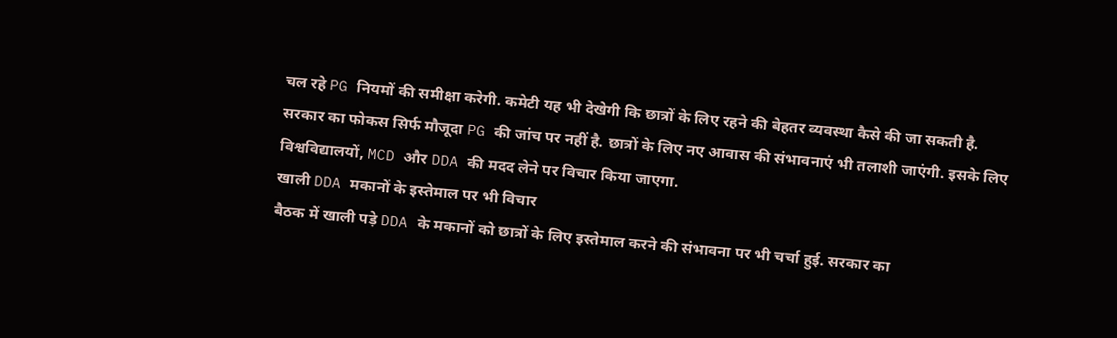चल रहे PG नियमों की समीक्षा करेगी. कमेटी यह भी देखेगी कि छात्रों के लिए रहने की बेहतर व्यवस्था कैसे की जा सकती है.
सरकार का फोकस सिर्फ मौजूदा PG की जांच पर नहीं है. छात्रों के लिए नए आवास की संभावनाएं भी तलाशी जाएंगी. इसके लिए विश्वविद्यालयों, MCD और DDA की मदद लेने पर विचार किया जाएगा.
खाली DDA मकानों के इस्तेमाल पर भी विचार
बैठक में खाली पड़े DDA के मकानों को छात्रों के लिए इस्तेमाल करने की संभावना पर भी चर्चा हुई. सरकार का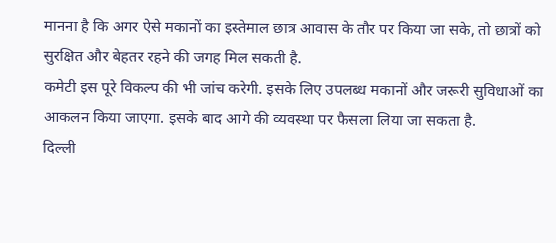मानना है कि अगर ऐसे मकानों का इस्तेमाल छात्र आवास के तौर पर किया जा सके, तो छात्रों को सुरक्षित और बेहतर रहने की जगह मिल सकती है.
कमेटी इस पूरे विकल्प की भी जांच करेगी. इसके लिए उपलब्ध मकानों और जरूरी सुविधाओं का आकलन किया जाएगा. इसके बाद आगे की व्यवस्था पर फैसला लिया जा सकता है.
दिल्ली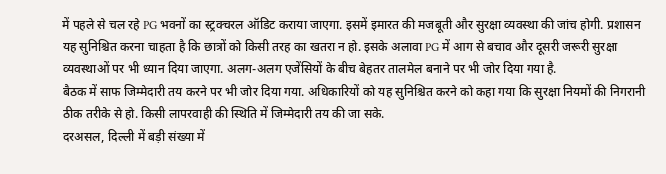में पहले से चल रहे PG भवनों का स्ट्रक्चरल ऑडिट कराया जाएगा. इसमें इमारत की मजबूती और सुरक्षा व्यवस्था की जांच होगी. प्रशासन यह सुनिश्चित करना चाहता है कि छात्रों को किसी तरह का खतरा न हो. इसके अलावा PG में आग से बचाव और दूसरी जरूरी सुरक्षा व्यवस्थाओं पर भी ध्यान दिया जाएगा. अलग-अलग एजेंसियों के बीच बेहतर तालमेल बनाने पर भी जोर दिया गया है.
बैठक में साफ जिम्मेदारी तय करने पर भी जोर दिया गया. अधिकारियों को यह सुनिश्चित करने को कहा गया कि सुरक्षा नियमों की निगरानी ठीक तरीके से हो. किसी लापरवाही की स्थिति में जिम्मेदारी तय की जा सके.
दरअसल, दिल्ली में बड़ी संख्या में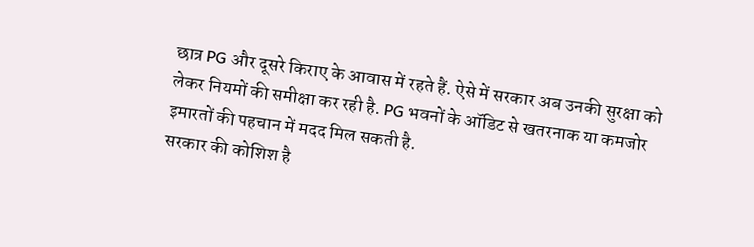छात्र PG और दूसरे किराए के आवास में रहते हैं. ऐसे में सरकार अब उनकी सुरक्षा को लेकर नियमों की समीक्षा कर रही है. PG भवनों के ऑडिट से खतरनाक या कमजोर इमारतों की पहचान में मदद मिल सकती है.
सरकार की कोशिश है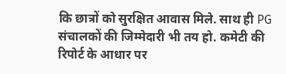कि छात्रों को सुरक्षित आवास मिले. साथ ही PG संचालकों की जिम्मेदारी भी तय हो. कमेटी की रिपोर्ट के आधार पर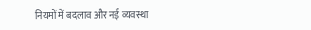नियमों में बदलाव और नई व्यवस्था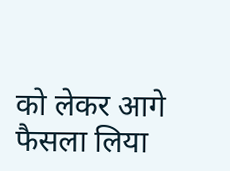को लेकर आगे फैसला लिया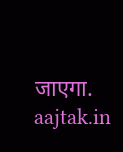जाएगा.
aajtak.in